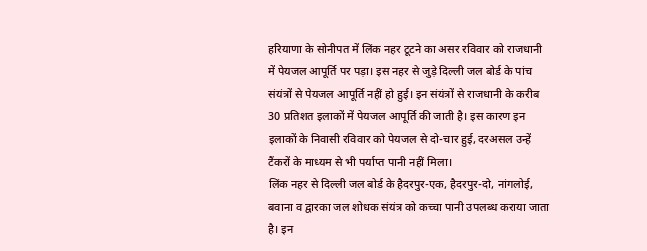हरियाणा के सोनीपत में लिंक नहर टूटने का असर रविवार को राजधानी में पेयजल आपूर्ति पर पड़ा। इस नहर से जुड़े दिल्ली जल बोर्ड के पांच संयंत्रों से पेयजल आपूर्ति नहीं हो हुई। इन संयंत्रों से राजधानी के करीब 30 प्रतिशत इलाकों में पेयजल आपूर्ति की जाती है। इस कारण इन इलाकों के निवासी रविवार को पेयजल से दो-चार हुई, दरअसल उन्हें टैंकरों के माध्यम से भी पर्याप्त पानी नहीं मिला।
लिंक नहर से दिल्ली जल बोर्ड के हैदरपुर-एक, हैदरपुर-दो, नांगलोई, बवाना व द्वारका जल शोधक संयंत्र को कच्चा पानी उपलब्ध कराया जाता है। इन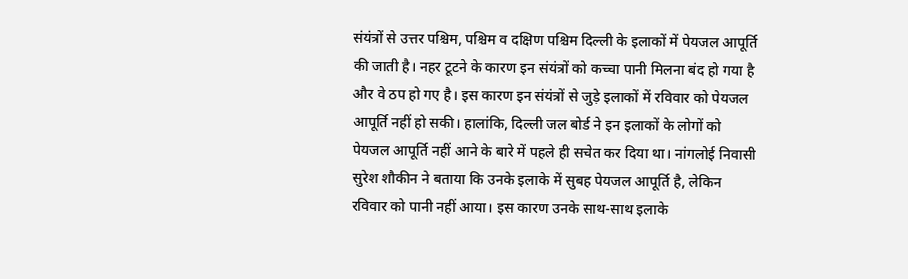संयंत्रों से उत्तर पश्चिम, पश्चिम व दक्षिण पश्चिम दिल्ली के इलाकों में पेयजल आपूर्ति की जाती है। नहर टूटने के कारण इन संयंत्रों को कच्चा पानी मिलना बंद हो गया है और वे ठप हो गए है। इस कारण इन संयंत्रों से जुड़े इलाकों में रविवार को पेयजल आपूर्ति नहीं हो सकी। हालांकि, दिल्ली जल बोर्ड ने इन इलाकों के लोगों को पेयजल आपूर्ति नहीं आने के बारे में पहले ही सचेत कर दिया था। नांगलोई निवासी सुरेश शौकीन ने बताया कि उनके इलाके में सुबह पेयजल आपूर्ति है, लेकिन रविवार को पानी नहीं आया। इस कारण उनके साथ-साथ इलाके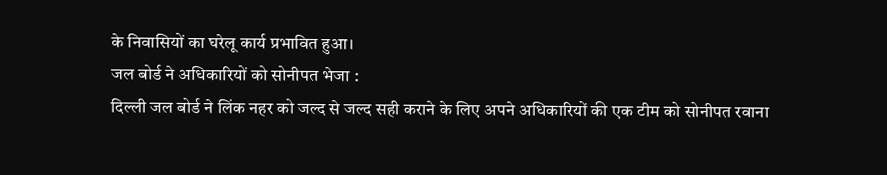के निवासियों का घरेलू कार्य प्रभावित हुआ।
जल बोर्ड ने अधिकारियों को सोनीपत भेजा :
दिल्ली जल बोर्ड ने लिंक नहर को जल्द से जल्द सही कराने के लिए अपने अधिकारियों की एक टीम को सोनीपत रवाना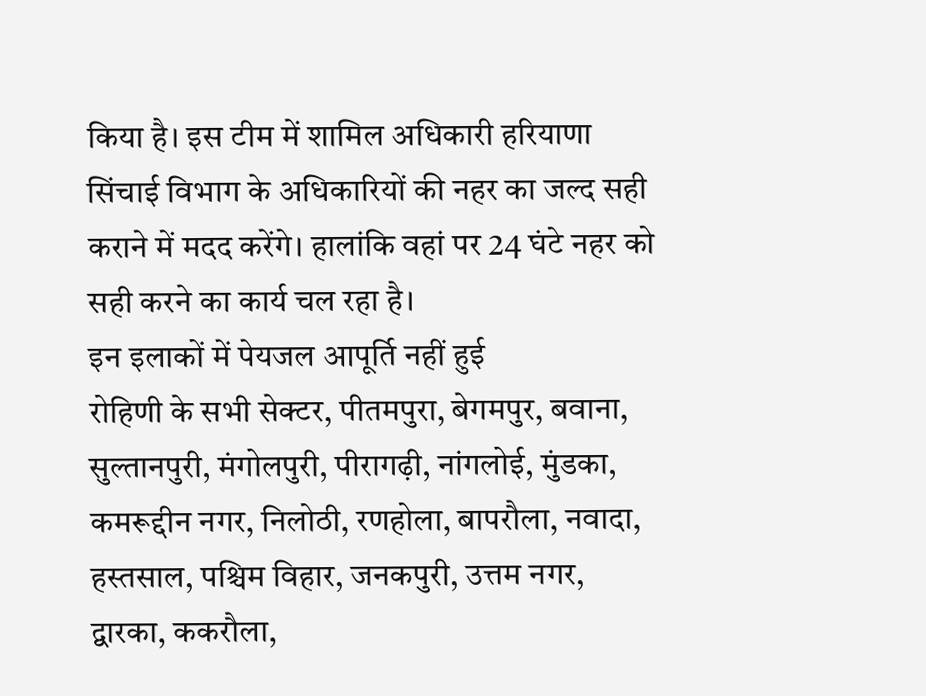किया है। इस टीम में शामिल अधिकारी हरियाणा सिंचाई विभाग के अधिकारियों की नहर का जल्द सही कराने में मदद करेंगे। हालांकि वहां पर 24 घंटे नहर को सही करने का कार्य चल रहा है।
इन इलाकों में पेयजल आपूर्ति नहीं हुई
रोहिणी के सभी सेक्टर, पीतमपुरा, बेगमपुर, बवाना, सुल्तानपुरी, मंगोलपुरी, पीरागढ़ी, नांगलोई, मुंडका, कमरूद्दीन नगर, निलोठी, रणहोला, बापरौला, नवादा, हस्तसाल, पश्चिम विहार, जनकपुरी, उत्तम नगर, द्वारका, ककरौला,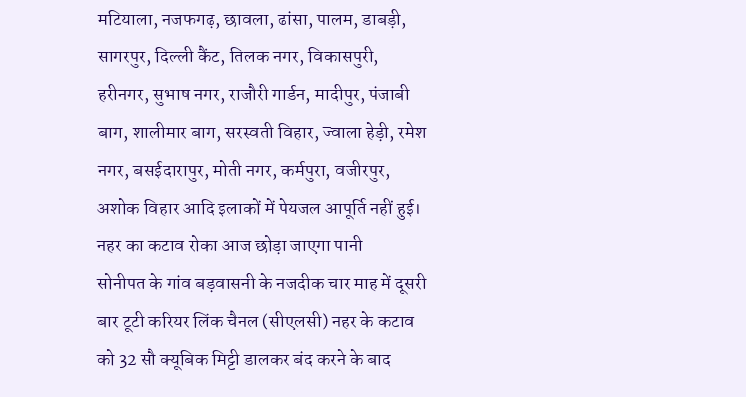मटियाला, नजफगढ़, छावला, ढांसा, पालम, डाबड़ी, सागरपुर, दिल्ली कैंट, तिलक नगर, विकासपुरी, हरीनगर, सुभाष नगर, राजौरी गार्डन, मादीपुर, पंजाबी बाग, शालीमार बाग, सरस्वती विहार, ज्वाला हेड़ी, रमेश नगर, बसईदारापुर, मोती नगर, कर्मपुरा, वजीरपुर, अशोक विहार आदि इलाकों में पेयजल आपूर्ति नहीं हुई।
नहर का कटाव रोका आज छोड़ा जाएगा पानी
सोनीपत के गांव बड़वासनी के नजदीक चार माह में दूसरी बार टूटी करियर लिंक चैनल (सीएलसी) नहर के कटाव को 32 सौ क्यूबिक मिट्टी डालकर बंद करने के बाद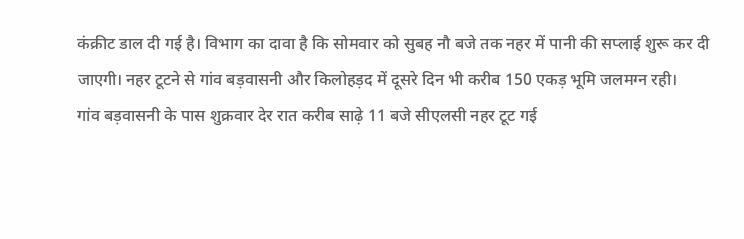कंक्रीट डाल दी गई है। विभाग का दावा है कि सोमवार को सुबह नौ बजे तक नहर में पानी की सप्लाई शुरू कर दी जाएगी। नहर टूटने से गांव बड़वासनी और किलोहड़द में दूसरे दिन भी करीब 150 एकड़ भूमि जलमग्न रही।
गांव बड़वासनी के पास शुक्रवार देर रात करीब साढ़े 11 बजे सीएलसी नहर टूट गई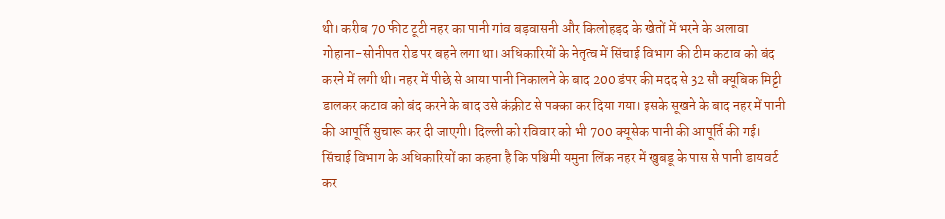थी। करीब 70 फीट टूटी नहर का पानी गांव बड़वासनी और किलोहड़द के खेतों में भरने के अलावा गोहाना-सोनीपत रोड पर बहने लगा था। अधिकारियों के नेतृत्व में सिंचाई विभाग की टीम कटाव को बंद करने में लगी थी। नहर में पीछे से आया पानी निकालने के बाद 200 डंपर की मदद से 32 सौ क्यूबिक मिट्टी डालकर कटाव को बंद करने के बाद उसे कंक्रीट से पक्का कर दिया गया। इसके सूखने के बाद नहर में पानी की आपूर्ति सुचारू कर दी जाएगी। दिल्ली को रविवार को भी 700 क्यूसेक पानी की आपूर्ति की गई।
सिंचाई विभाग के अधिकारियों का कहना है कि पश्चिमी यमुना लिंक नहर में खुबडू के पास से पानी डायवर्ट कर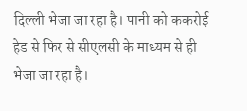दिल्ली भेजा जा रहा है। पानी को ककरोई हेड से फिर से सीएलसी के माध्यम से ही भेजा जा रहा है।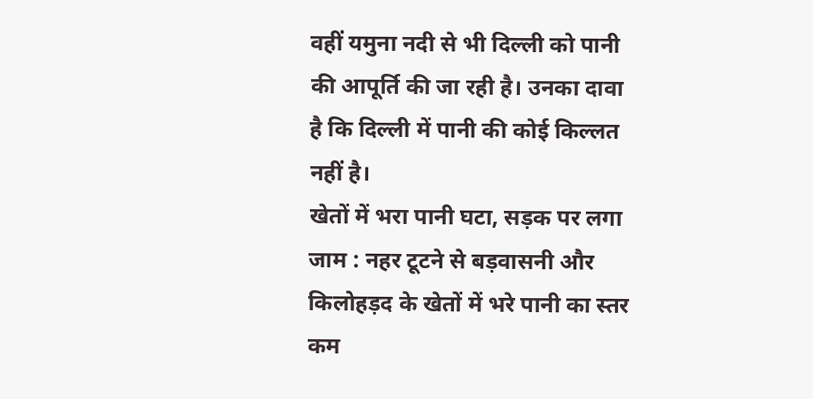वहीं यमुना नदी से भी दिल्ली को पानी की आपूर्ति की जा रही है। उनका दावा है कि दिल्ली में पानी की कोई किल्लत नहीं है।
खेतों में भरा पानी घटा, सड़क पर लगा जाम : नहर टूटने से बड़वासनी और किलोहड़द के खेतों में भरे पानी का स्तर कम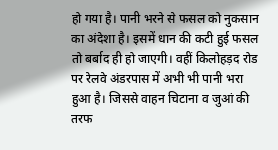हो गया है। पानी भरने से फसल को नुकसान का अंदेशा है। इसमें धान की कटी हुई फसल तो बर्बाद ही हो जाएगी। वहीं किलोहड़द रोड पर रेलवे अंडरपास में अभी भी पानी भरा हुआ है। जिससे वाहन चिटाना व जुआं की तरफ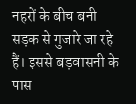नहरों के बीच बनी सड़क से गुजारे जा रहे हैं। इससे बड़वासनी के पास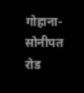गोहाना-सोनीपत रोड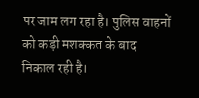पर जाम लग रहा है। पुलिस वाहनों को कड़ी मशक्कत के बाद निकाल रही है।